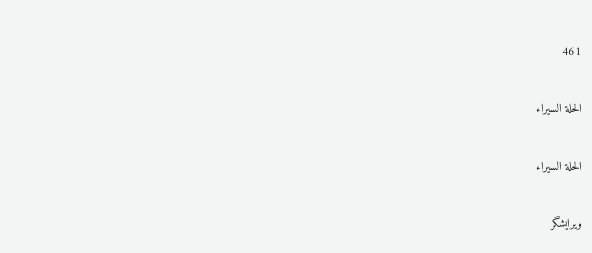461

الحلة السیراء

الحلة السيراء

ویرایشگر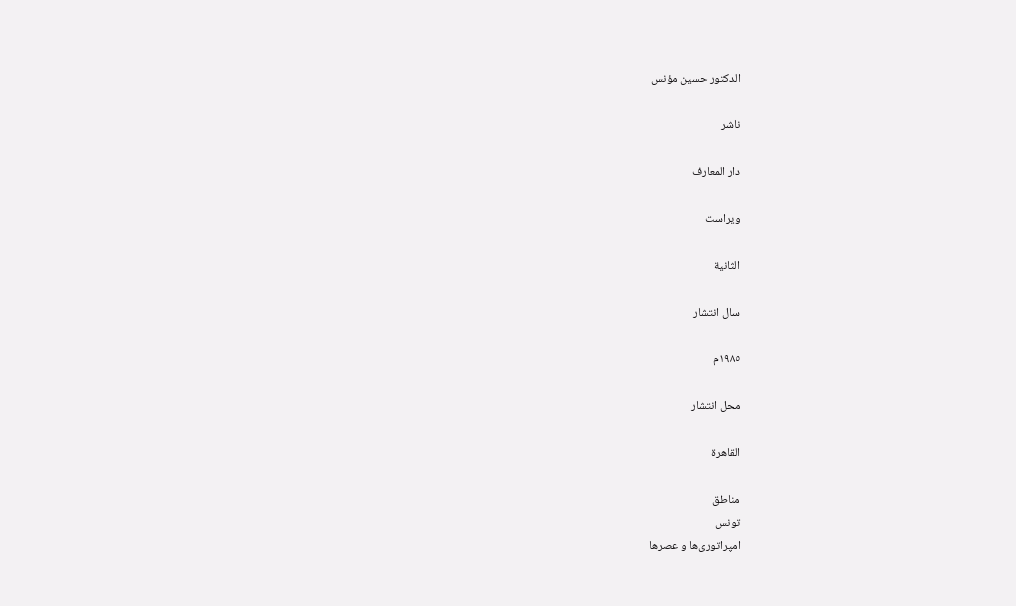الدكتور حسين مؤنس

ناشر

دار المعارف

ویراست

الثانية

سال انتشار

١٩٨٥م

محل انتشار

القاهرة

مناطق
تونس
امپراتوری‌ها و عصرها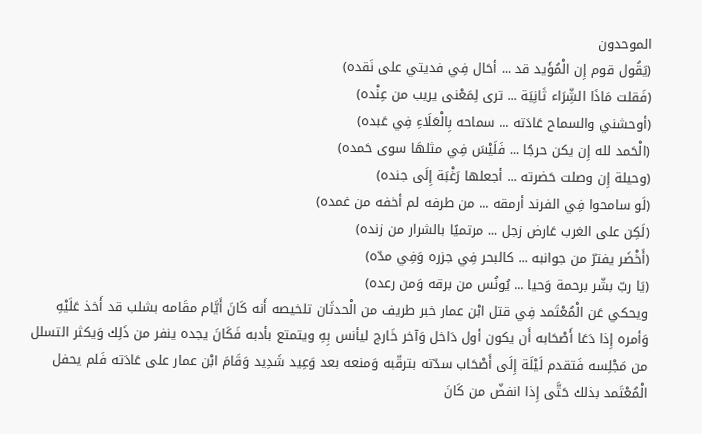الموحدون
(يَقُول قوم إِن الْمُؤَيد قد ... أحَال فِي فديتي على نَقده)
(فَقلت مَاذَا الشِّرَاء ثَانِيَة ... ترى لِمَعْنى يريب من عِنْده)
(أوحشني والسماح عَادَته ... سماحه بِالْعَلَاءِ فِي عَبده)
(الْحَمد لله إِن يكن حرجًا ... فَلَيْسَ فِي مثلهَا سوى حَمده)
(وحيلة إِن وصلت حَضرته ... أجعلها رَغْبَة إِلَى جنده)
(لَو سامحوا فِي الفرند أرمقه ... من طرفه لم أخفه من غمده)
(لَكِن على الغرب عَارض زجل ... مرتميًا بالشرار من زنده)
(أَخْضَر يفترّ من جوانبه ... كالبحر فِي جزره وَفِي مدّه)
(يَا ربّ بشّر برحمة وَحيا ... يُونُس من برقه وَمن رعده)
ويحكي عَن الْمُعْتَمد فِي قتل ابْن عمار خبر طريف من الْحدثَان تلخيصه أَنه كَانَ أَيَّام مقَامه بشلب قد أَخذ عَلَيْهِ وَأمره إِذا دَعَا أَصْحَابه أَن يكون أول دَاخل وَآخر خَارج ليأنس بِهِ ويتمتع بأدبه فَكَانَ يجده ينفر من ذَلِك وَيكثر التسلل من مَجْلِسه فَتقدم لَيْلَة إِلَى أَصْحَاب سدّته بترقّبه وَمنعه بعد وَعِيد شَدِيد وَقَامَ ابْن عمار على عَادَته فَلم يحفل الْمُعْتَمد بذلك حَتَّى إِذا انفضّ من كَانَ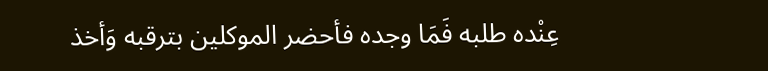عِنْده طلبه فَمَا وجده فأحضر الموكلين بترقبه وَأخذ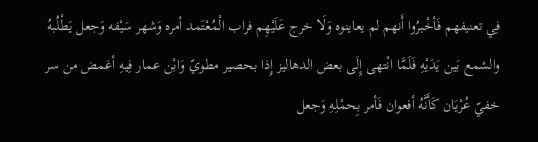فِي تعنيفهم فَأخْبرُوا أَنهم لم يعاينوه وَلَا خرج عَلَيْهِم فراب الْمُعْتَمد أمره وَشهر سَيْفه وَجعل يَطْلُبهُ والشمع بَين يَدَيْهِ فَلَمَّا انْتهى إِلَى بعض الدهاليز إِذا بحصير مطويّ وَابْن عمار فِيهِ أغمض من سر خفيّ عُرْيَان كَأَنَّهُ أفعوان فَأمر بِحمْلِهِ وَجعل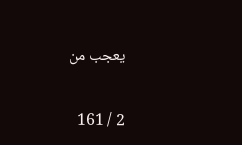يعجب من

2 / 161